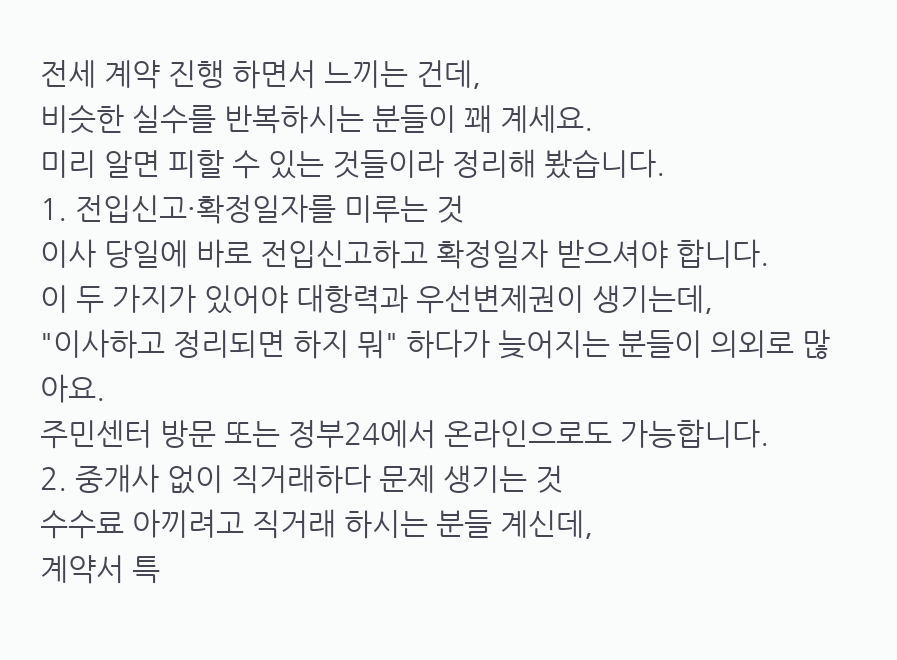전세 계약 진행 하면서 느끼는 건데,
비슷한 실수를 반복하시는 분들이 꽤 계세요.
미리 알면 피할 수 있는 것들이라 정리해 봤습니다.
1. 전입신고·확정일자를 미루는 것
이사 당일에 바로 전입신고하고 확정일자 받으셔야 합니다.
이 두 가지가 있어야 대항력과 우선변제권이 생기는데,
"이사하고 정리되면 하지 뭐" 하다가 늦어지는 분들이 의외로 많아요.
주민센터 방문 또는 정부24에서 온라인으로도 가능합니다.
2. 중개사 없이 직거래하다 문제 생기는 것
수수료 아끼려고 직거래 하시는 분들 계신데,
계약서 특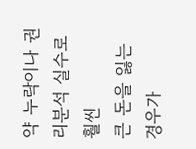약 누락이나 권리분석 실수로 훨씬
큰 돈을 잃는 경우가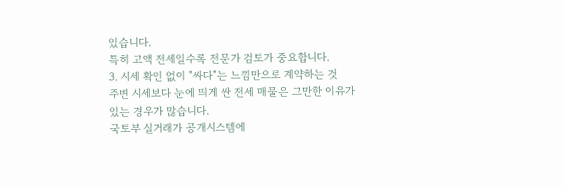있습니다.
특히 고액 전세일수록 전문가 검토가 중요합니다.
3. 시세 확인 없이 "싸다"는 느낌만으로 계약하는 것
주변 시세보다 눈에 띄게 싼 전세 매물은 그만한 이유가
있는 경우가 많습니다.
국토부 실거래가 공개시스템에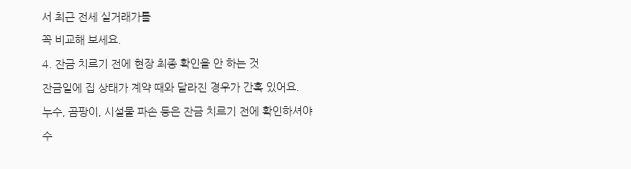서 최근 전세 실거래가를
꼭 비교해 보세요.
4. 잔금 치르기 전에 현장 최종 확인을 안 하는 것
잔금일에 집 상태가 계약 때와 달라진 경우가 간혹 있어요.
누수, 곰팡이, 시설물 파손 등은 잔금 치르기 전에 확인하셔야 수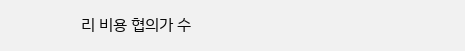리 비용 협의가 수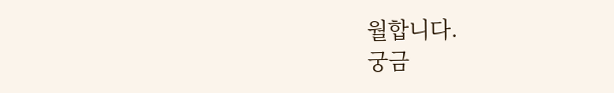월합니다.
궁금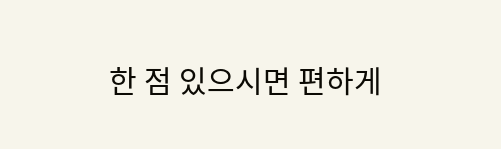한 점 있으시면 편하게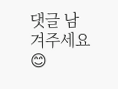댓글 남겨주세요 😊